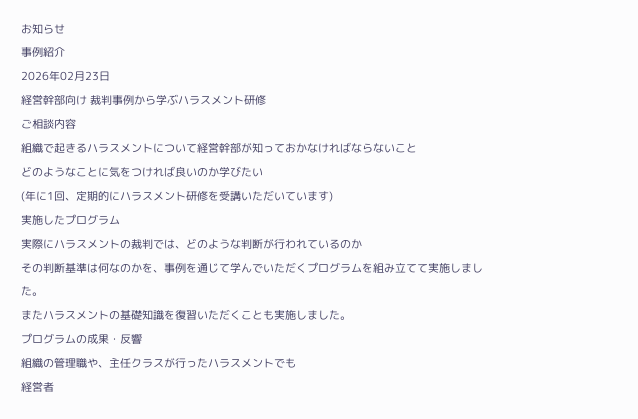お知らせ
事例紹介
2026年02月23日
経営幹部向け 裁判事例から学ぶハラスメント研修
ご相談内容
組織で起きるハラスメントについて経営幹部が知っておかなければならないこと
どのようなことに気をつければ良いのか学びたい
(年に1回、定期的にハラスメント研修を受講いただいています)
実施したプログラム
実際にハラスメントの裁判では、どのような判断が行われているのか
その判断基準は何なのかを、事例を通じて学んでいただくプログラムを組み立てて実施しました。
またハラスメントの基礎知識を復習いただくことも実施しました。
プログラムの成果・反響
組織の管理職や、主任クラスが行ったハラスメントでも
経営者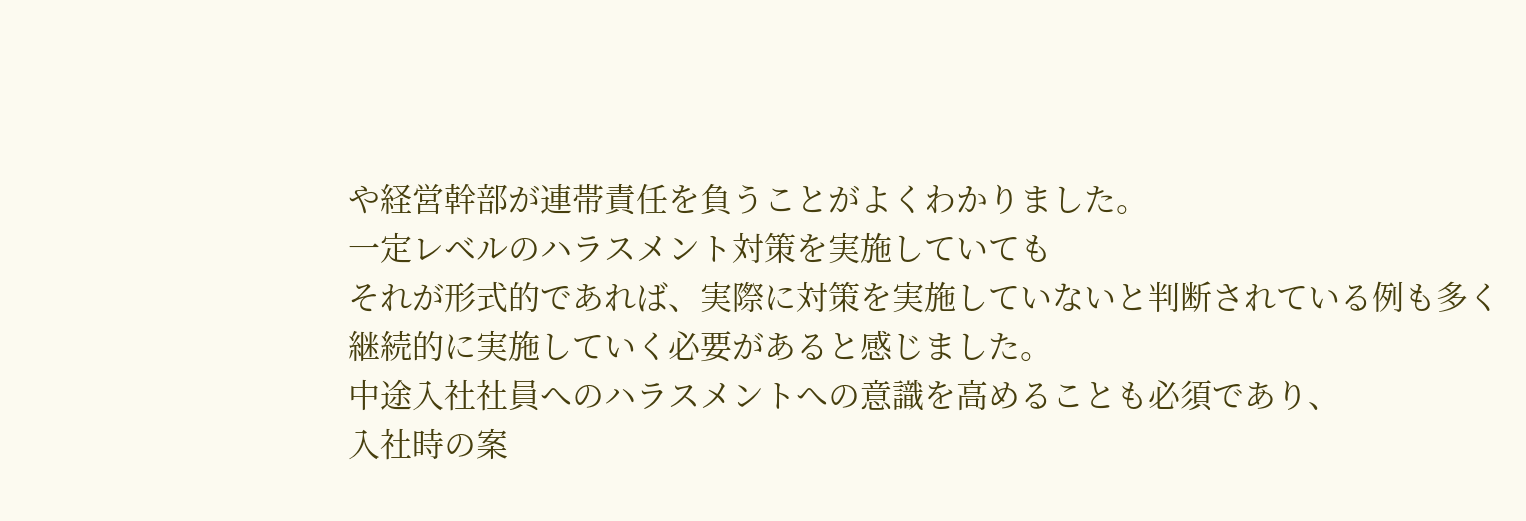や経営幹部が連帯責任を負うことがよくわかりました。
一定レベルのハラスメント対策を実施していても
それが形式的であれば、実際に対策を実施していないと判断されている例も多く
継続的に実施していく必要があると感じました。
中途入社社員へのハラスメントへの意識を高めることも必須であり、
入社時の案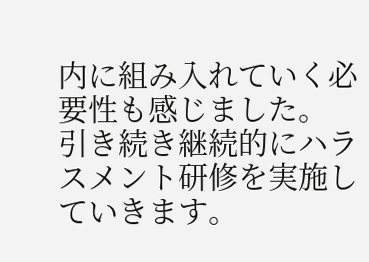内に組み入れていく必要性も感じました。
引き続き継続的にハラスメント研修を実施していきます。